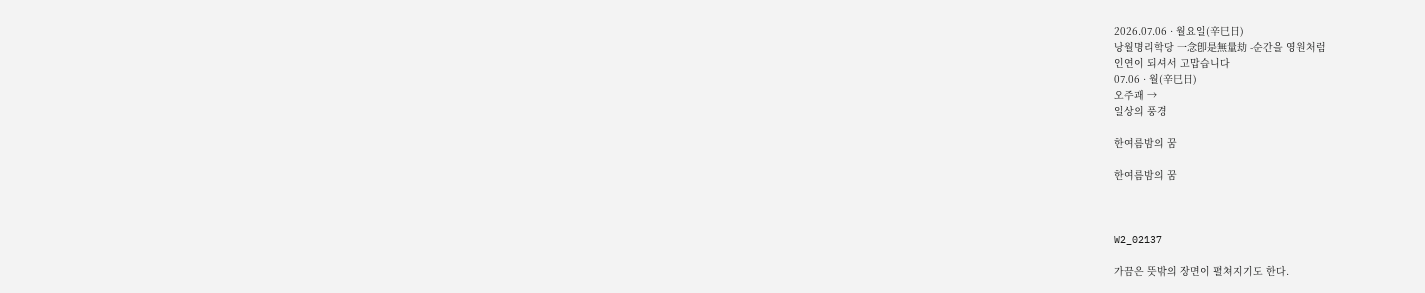2026.07.06 · 월요일(辛巳日)
낭월명리학당 一念卽是無量劫 -순간을 영원처럼
인연이 되셔서 고맙습니다
07.06 · 월(辛巳日)
오주괘 →
일상의 풍경

한여름밤의 꿈

한여름밤의 꿈



W2_02137

가끔은 뜻밖의 장면이 펼쳐지기도 한다.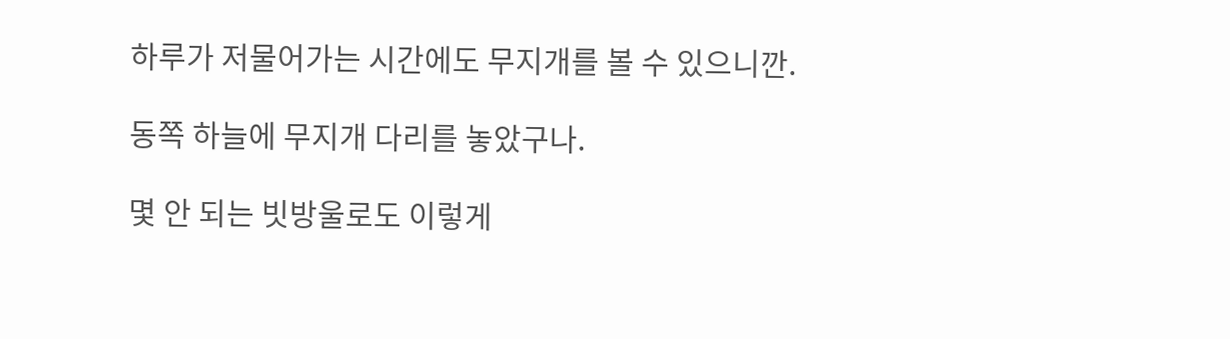하루가 저물어가는 시간에도 무지개를 볼 수 있으니깐.

동쪽 하늘에 무지개 다리를 놓았구나.

몇 안 되는 빗방울로도 이렇게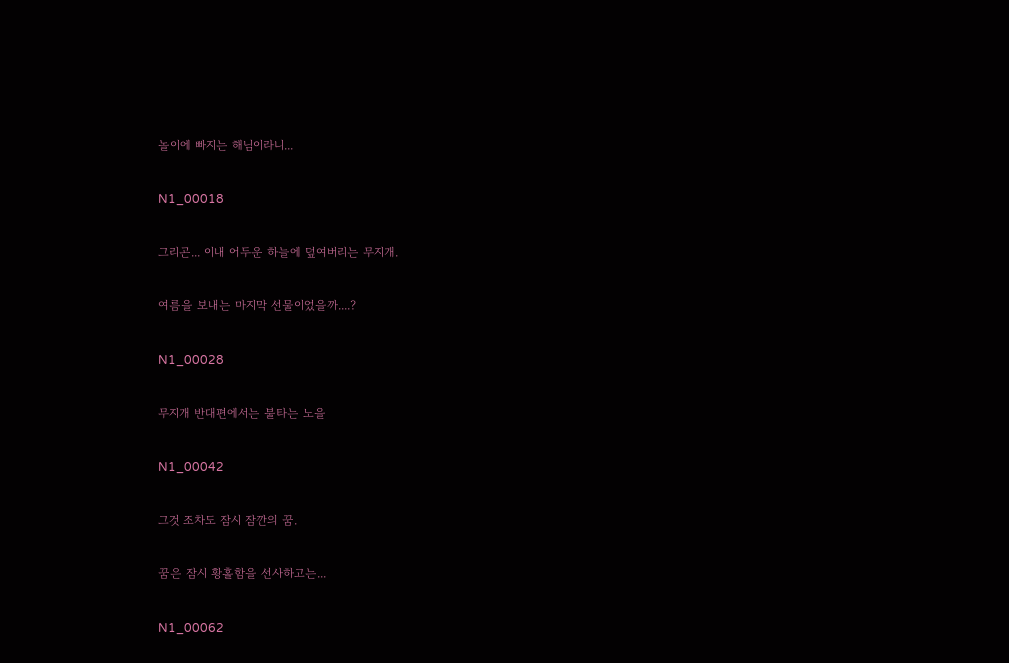놀이에 빠지는 해님이라니...

N1_00018

그리곤... 이내 어두운 하늘에 덮여버리는 무지개.

여름을 보내는 마지막 선물이었을까....?

N1_00028

무지개 반대편에서는 불타는 노을

N1_00042

그것 조차도 잠시 잠깐의 꿈.

꿈은 잠시 황홀함을 선사하고는...

N1_00062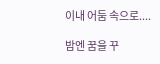이내 어둠 속으로....

밤엔 꿈을 꾸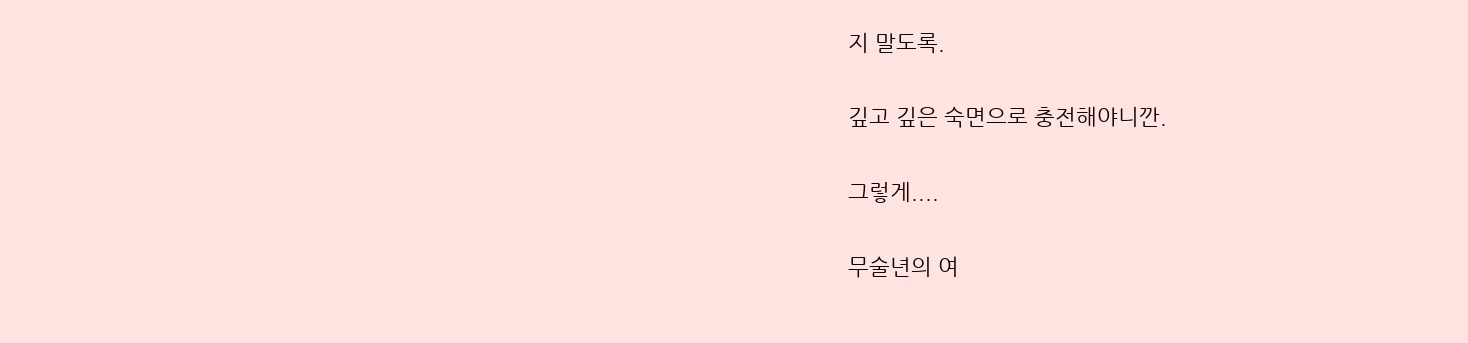지 말도록.

깊고 깊은 숙면으로 충전해야니깐.

그렇게....

무술년의 여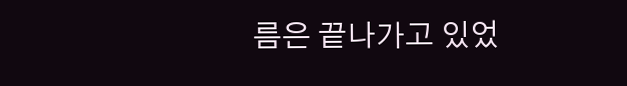름은 끝나가고 있었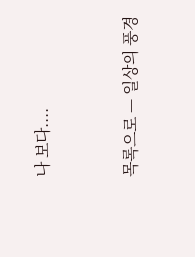나 보다....


목록으로 — 일상의 풍경